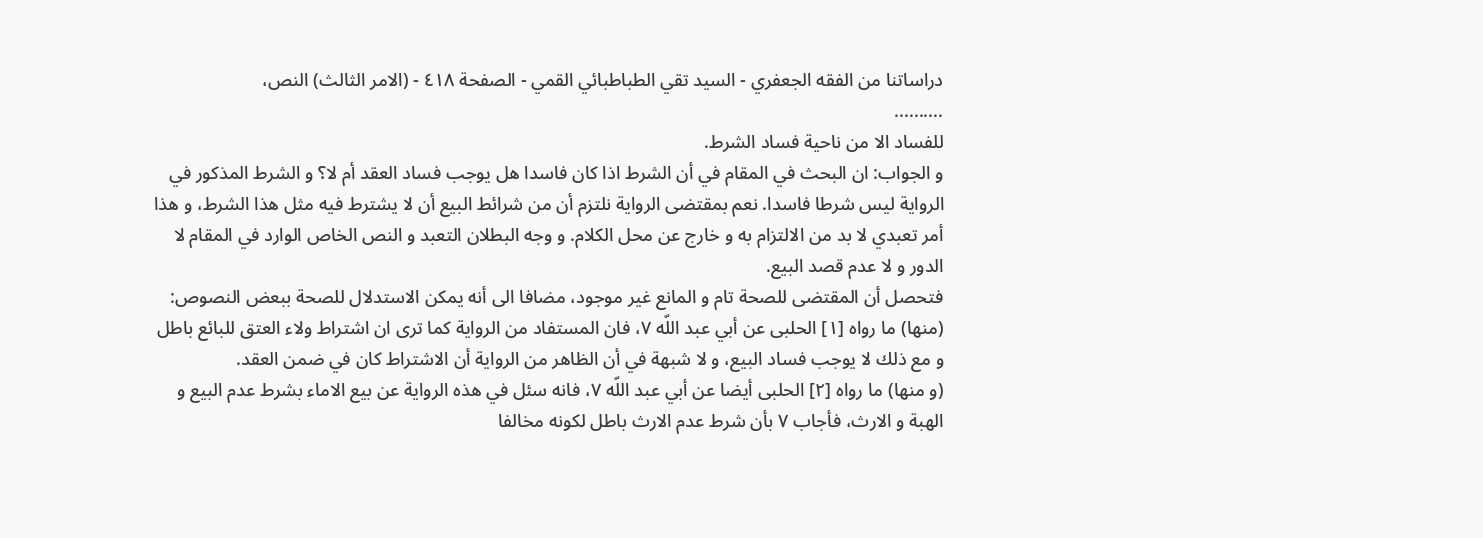دراساتنا من الفقه الجعفري - السيد تقي الطباطبائي القمي - الصفحة ٤١٨ - (الامر الثالث) النص،
..........
للفساد الا من ناحية فساد الشرط.
و الجواب: ان البحث في المقام في أن الشرط اذا كان فاسدا هل يوجب فساد العقد أم لا؟ و الشرط المذكور في الرواية ليس شرطا فاسدا. نعم بمقتضى الرواية نلتزم أن من شرائط البيع أن لا يشترط فيه مثل هذا الشرط، و هذا أمر تعبدي لا بد من الالتزام به و خارج عن محل الكلام. و وجه البطلان التعبد و النص الخاص الوارد في المقام لا الدور و لا عدم قصد البيع.
فتحصل أن المقتضى للصحة تام و المانع غير موجود، مضافا الى أنه يمكن الاستدلال للصحة ببعض النصوص:
(منها) ما رواه [١] الحلبى عن أبي عبد اللّه ٧، فان المستفاد من الرواية كما ترى ان اشتراط ولاء العتق للبائع باطل و مع ذلك لا يوجب فساد البيع، و لا شبهة في أن الظاهر من الرواية أن الاشتراط كان في ضمن العقد.
(و منها) ما رواه [٢] الحلبى أيضا عن أبي عبد اللّه ٧، فانه سئل في هذه الرواية عن بيع الاماء بشرط عدم البيع و الهبة و الارث، فأجاب ٧ بأن شرط عدم الارث باطل لكونه مخالفا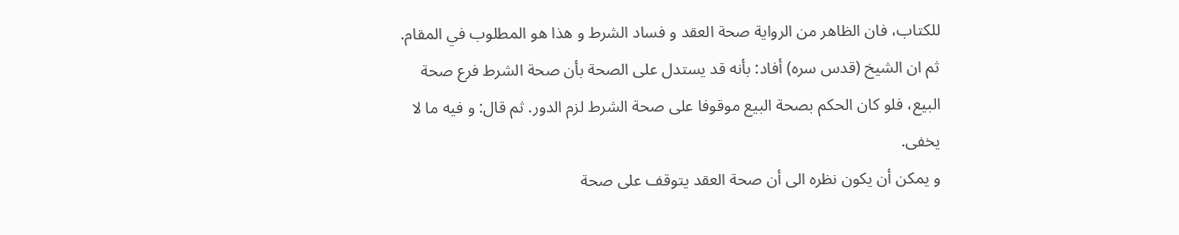للكتاب، فان الظاهر من الرواية صحة العقد و فساد الشرط و هذا هو المطلوب في المقام.
ثم ان الشيخ (قدس سره) أفاد: بأنه قد يستدل على الصحة بأن صحة الشرط فرع صحة البيع، فلو كان الحكم بصحة البيع موقوفا على صحة الشرط لزم الدور. ثم قال: و فيه ما لا يخفى.
و يمكن أن يكون نظره الى أن صحة العقد يتوقف على صحة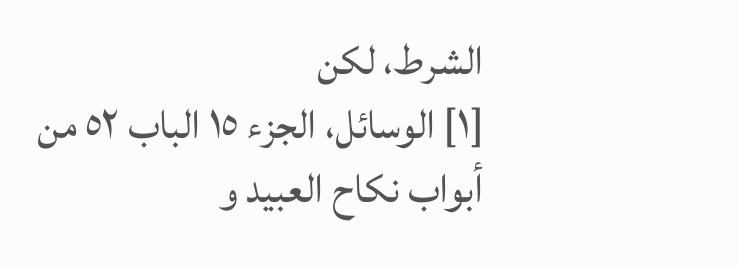الشرط، لكن
[١] الوسائل، الجزء ١٥ الباب ٥٢ من أبواب نكاح العبيد و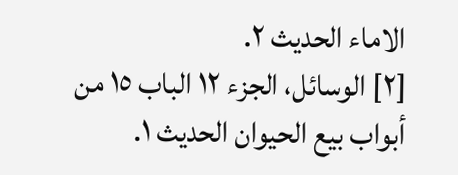الاماء الحديث ٢.
[٢] الوسائل، الجزء ١٢ الباب ١٥ من أبواب بيع الحيوان الحديث ١.